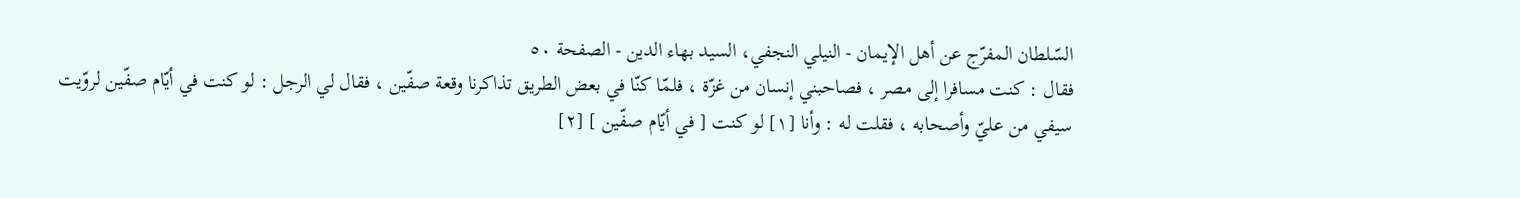السّلطان المفرّج عن أهل الإيمان - النيلي النجفي، السيد بهاء الدين - الصفحة ٥٠
فقال : كنت مسافرا إلى مصر ، فصاحبني إنسان من غزّة ، فلمّا كنّا في بعض الطريق تذاكرنا وقعة صفّين ، فقال لي الرجل : لو كنت في أيّام صفّين لروّيت سيفي من عليّ وأصحابه ، فقلت له : وأنا [١] لو كنت [ في أيّام صفّين ] [٢]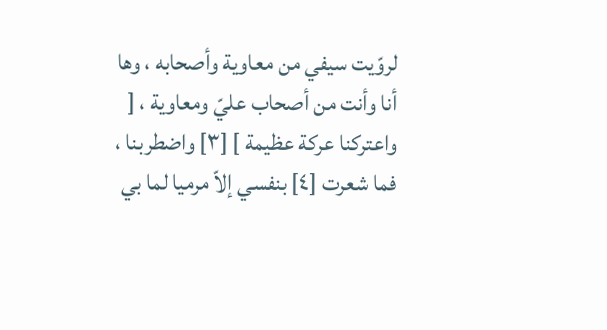لروّيت سيفي من معاوية وأصحابه ، وها أنا وأنت من أصحاب عليّ ومعاوية ، [ واعتركنا عركة عظيمة ] [٣] واضطربنا ، فما شعرت [٤] بنفسي إلاّ مرميا لما بي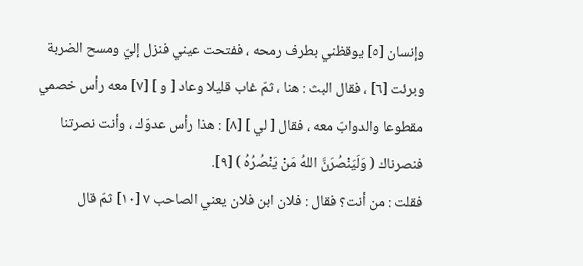وإنسان [٥] يوقظني بطرف رمحه ، ففتحت عيني فنزل إليّ ومسح الضربة وبرئت [٦] ، فقال البث : هنا ، ثمّ غاب قليلا وعاد [ و ] [٧] معه رأس خصمي مقطوعا والدوابّ معه ، فقال [ لي ] [٨] : هذا رأس عدوّك ، وأنت نصرتنا فنصرناك ( وَلَيَنْصُرَنَّ اللهُ مَنْ يَنْصُرُهُ ) [٩].
فقلت : من أنت؟ فقال : فلان ابن فلان يعني الصاحب ٧ [١٠] ثمّ قال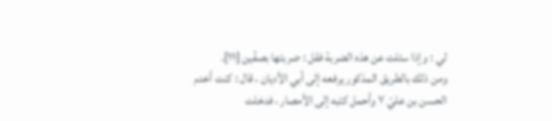لي : وإذا سئلت عن هذه الضربة فقل : ضربتها بصفّين [١١].
ومن ذلك بالطريق المذكور يرفعه إلى أبي الأديان ، قال : كنت أخدم الحسن بن عليّ ٧ وأحمل كتبه إلى الأمصار ، فدخلت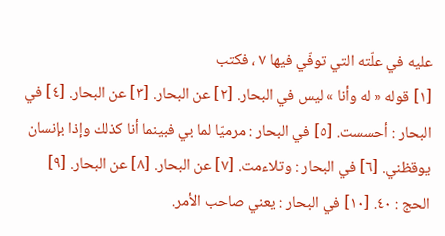عليه في علّته التي توفّي فيها ٧ ، فكتب
[١] قوله « له وأنا » ليس في البحار. [٢] عن البحار. [٣] عن البحار. [٤] في البحار : أحسست. [٥] في البحار : مرميّا لما بي فبينما أنا كذلك وإذا بإنسان يوقظني. [٦] في البحار : وتلاءمت. [٧] عن البحار. [٨] عن البحار. [٩] الحج : ٤٠. [١٠] في البحار : يعني صاحب الأمر.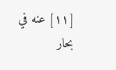[١١] عنه في بحار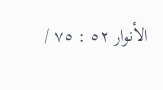الأنوار ٥٢ : ٧٥ /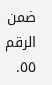ضمن الرقم ٥٥.